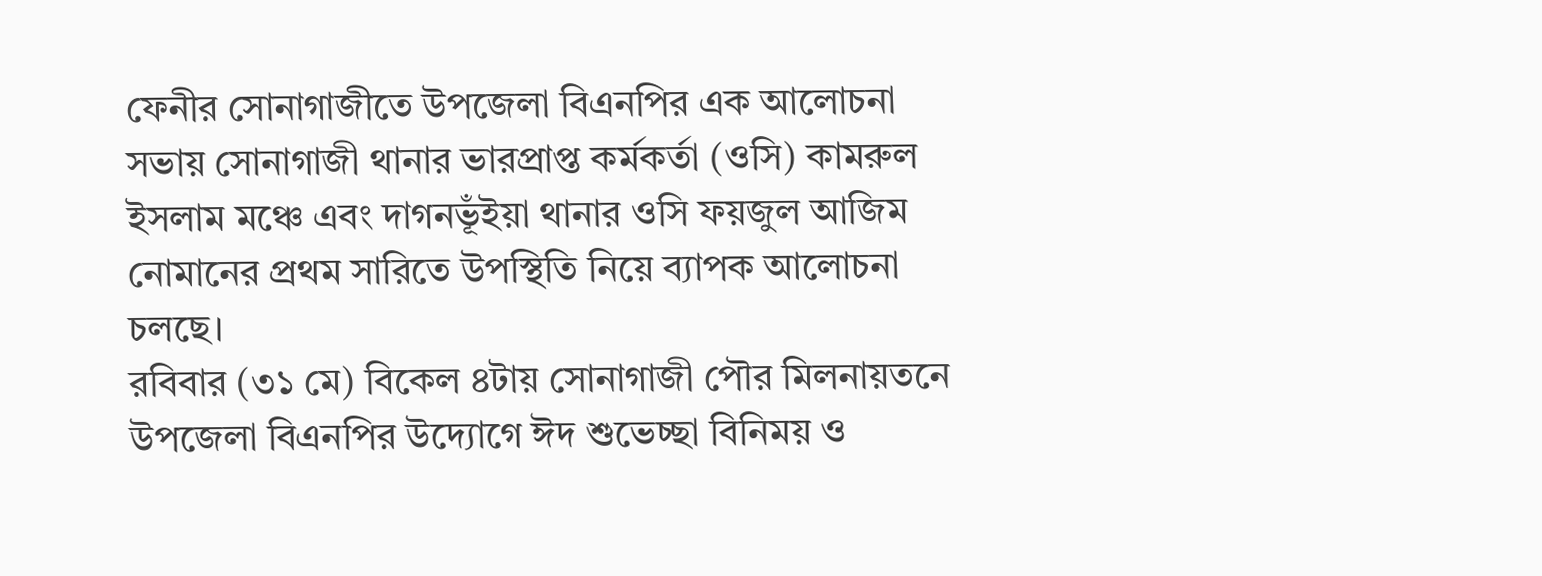ফেনীর সোনাগাজীতে উপজেলা বিএনপির এক আলোচনা সভায় সোনাগাজী থানার ভারপ্রাপ্ত কর্মকর্তা (ওসি) কামরুল ইসলাম মঞ্চে এবং দাগনভূঁইয়া থানার ওসি ফয়জুল আজিম নোমানের প্রথম সারিতে উপস্থিতি নিয়ে ব্যাপক আলোচনা চলছে।
রবিবার (৩১ মে) বিকেল ৪টায় সোনাগাজী পৌর মিলনায়তনে উপজেলা বিএনপির উদ্যোগে ঈদ শুভেচ্ছা বিনিময় ও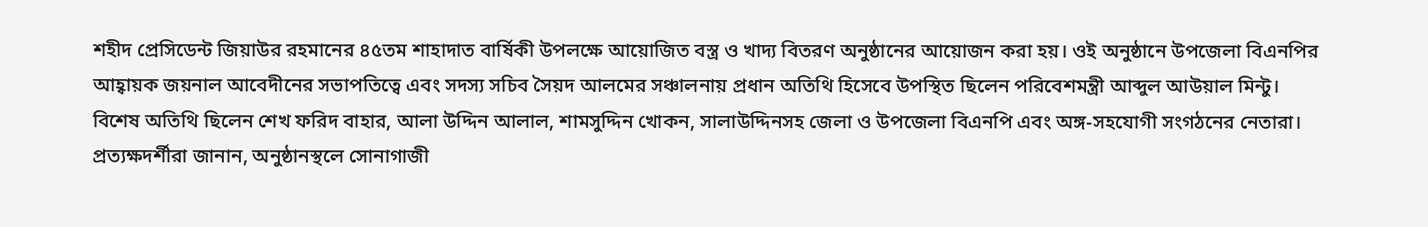শহীদ প্রেসিডেন্ট জিয়াউর রহমানের ৪৫তম শাহাদাত বার্ষিকী উপলক্ষে আয়োজিত বস্ত্র ও খাদ্য বিতরণ অনুষ্ঠানের আয়োজন করা হয়। ওই অনুষ্ঠানে উপজেলা বিএনপির আহ্বায়ক জয়নাল আবেদীনের সভাপতিত্বে এবং সদস্য সচিব সৈয়দ আলমের সঞ্চালনায় প্রধান অতিথি হিসেবে উপস্থিত ছিলেন পরিবেশমন্ত্রী আব্দুল আউয়াল মিন্টু।
বিশেষ অতিথি ছিলেন শেখ ফরিদ বাহার, আলা উদ্দিন আলাল, শামসুদ্দিন খোকন, সালাউদ্দিনসহ জেলা ও উপজেলা বিএনপি এবং অঙ্গ-সহযোগী সংগঠনের নেতারা।
প্রত্যক্ষদর্শীরা জানান, অনুষ্ঠানস্থলে সোনাগাজী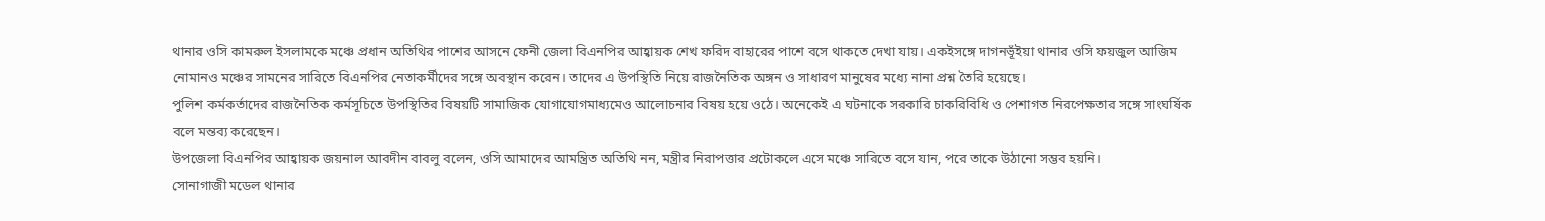থানার ওসি কামরুল ইসলামকে মঞ্চে প্রধান অতিথির পাশের আসনে ফেনী জেলা বিএনপির আহ্বায়ক শেখ ফরিদ বাহারের পাশে বসে থাকতে দেখা যায়। একইসঙ্গে দাগনভূঁইয়া থানার ওসি ফয়জুল আজিম নোমানও মঞ্চের সামনের সারিতে বিএনপির নেতাকর্মীদের সঙ্গে অবস্থান করেন। তাদের এ উপস্থিতি নিয়ে রাজনৈতিক অঙ্গন ও সাধারণ মানুষের মধ্যে নানা প্রশ্ন তৈরি হয়েছে।
পুলিশ কর্মকর্তাদের রাজনৈতিক কর্মসূচিতে উপস্থিতির বিষয়টি সামাজিক যোগাযোগমাধ্যমেও আলোচনার বিষয় হয়ে ওঠে। অনেকেই এ ঘটনাকে সরকারি চাকরিবিধি ও পেশাগত নিরপেক্ষতার সঙ্গে সাংঘর্ষিক বলে মন্তব্য করেছেন।
উপজেলা বিএনপির আহ্বায়ক জয়নাল আবদীন বাবলু বলেন, ওসি আমাদের আমন্ত্রিত অতিথি নন, মন্ত্রীর নিরাপত্তার প্রটোকলে এসে মঞ্চে সারিতে বসে যান, পরে তাকে উঠানো সম্ভব হয়নি।
সোনাগাজী মডেল থানার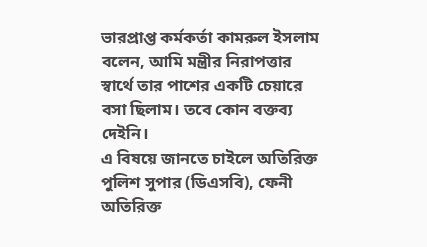ভারপ্রাপ্ত কর্মকর্তা কামরুল ইসলাম বলেন, আমি মন্ত্রীর নিরাপত্তার স্বার্থে তার পাশের একটি চেয়ারে বসা ছিলাম। তবে কোন বক্তব্য দেইনি।
এ বিষয়ে জানতে চাইলে অতিরিক্ত পুলিশ সুপার (ডিএসবি), ফেনী অতিরিক্ত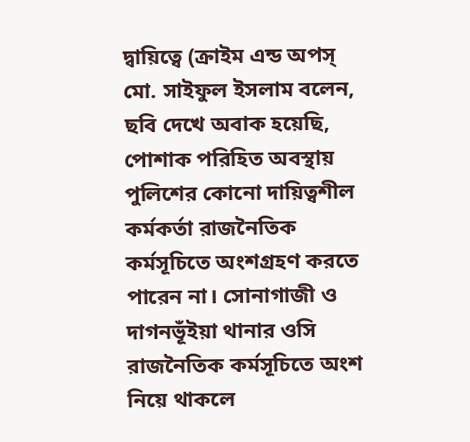দ্বায়িত্বে (ক্রাইম এন্ড অপস্ মো. সাইফুল ইসলাম বলেন, ছবি দেখে অবাক হয়েছি, পোশাক পরিহিত অবস্থায় পুলিশের কোনো দায়িত্বশীল কর্মকর্তা রাজনৈতিক কর্মসূচিতে অংশগ্রহণ করতে পারেন না। সোনাগাজী ও দাগনভূঁইয়া থানার ওসি রাজনৈতিক কর্মসূচিতে অংশ নিয়ে থাকলে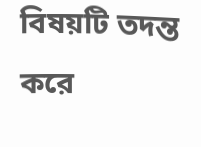বিষয়টি তদন্ত করে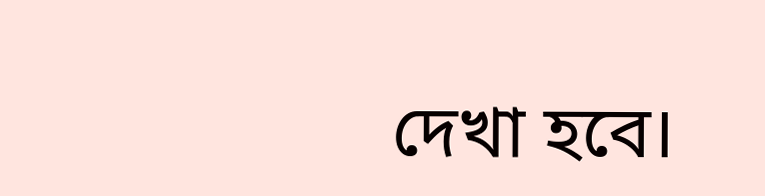দেখা হবে।